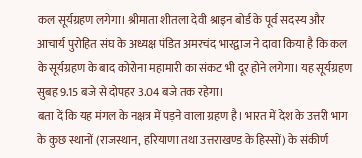कल सूर्यग्रहण लगेगा। श्रीमाता शीतला देवी श्राइन बोर्ड के पूर्व सदस्य और आचार्य पुरोहित संघ के अध्यक्ष पंडित अमरचंद भारद्वाज ने दावा किया है कि कल के सूर्यग्रहण के बाद कोरोना महामारी का संकट भी दूर होने लगेगा। यह सूर्यग्रहण सुबह 9.15 बजे से दोपहर 3.04 बजे तक रहेगा।
बता दें कि यह मंगल के नक्षत्र में पड़ने वाला ग्रहण है। भारत में देश के उत्तरी भाग के कुछ स्थानों (राजस्थान, हरियाणा तथा उत्तराखण्ड के हिस्सों) के संकीर्ण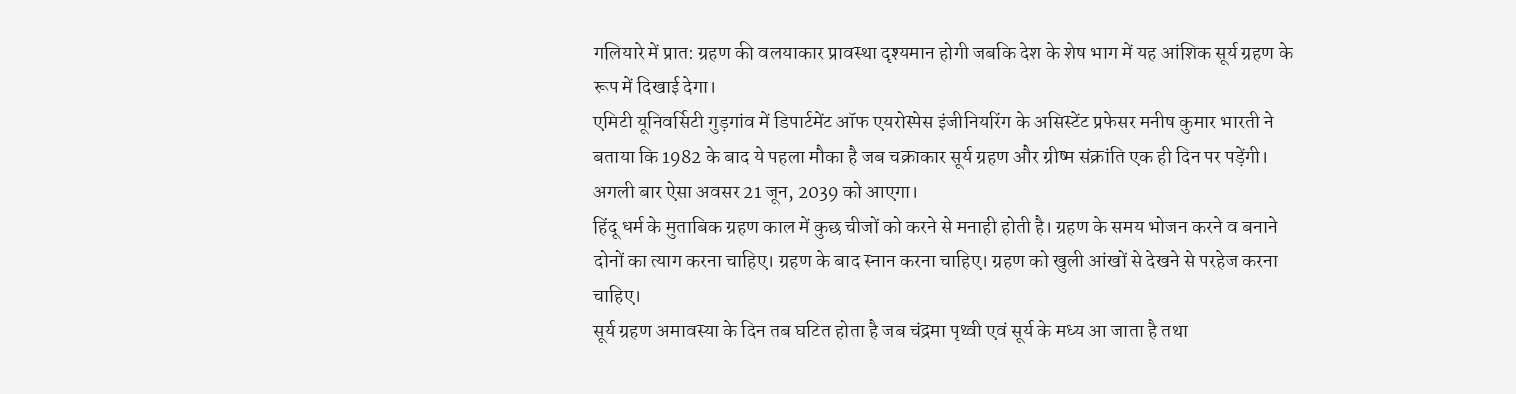गलियारे में प्रात: ग्रहण की वलयाकार प्रावस्था दृश्यमान होगी जबकि देश के शेष भाग में यह आंशिक सूर्य ग्रहण के रूप में दिखाई देगा।
एमिटी यूनिवर्सिटी गुड़गांव में डिपार्टमेंट ऑफ एयरोस्पेस इंजीनियरिंग के असिस्टेंट प्रफेसर मनीष कुमार भारती ने बताया कि 1982 के बाद ये पहला मौका है जब चक्राकार सूर्य ग्रहण और ग्रीष्म संक्रांति एक ही दिन पर पड़ेंगी। अगली बार ऐसा अवसर 21 जून, 2039 को आएगा।
हिंदू धर्म के मुताबिक ग्रहण काल में कुछ चीजों को करने से मनाही होती है। ग्रहण के समय भोजन करने व बनाने दोनों का त्याग करना चाहिए। ग्रहण के बाद स्नान करना चाहिए। ग्रहण को खुली आंखों से देखने से परहेज करना चाहिए।
सूर्य ग्रहण अमावस्या के दिन तब घटित होता है जब चंद्रमा पृथ्वी एवं सूर्य के मध्य आ जाता है तथा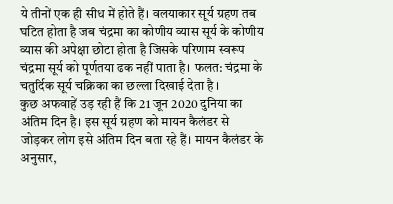ये तीनों एक ही सीध में होते हैं। वलयाकार सूर्य ग्रहण तब घटित होता है जब चंद्रमा का कोणीय व्यास सूर्य के कोणीय व्यास की अपेक्षा छोटा होता है जिसके परिणाम स्वरूप चंद्रमा सूर्य को पूर्णतया ढक नहीं पाता है। फलत: चंद्रमा के चतुर्दिक सूर्य चक्रिका का छल्ला दिखाई देता है ।
कुछ अफवाहें उड़ रही हैं कि 21 जून 2020 दुनिया का अंतिम दिन है। इस सूर्य ग्रहण को मायन कैलंडर से जोड़कर लोग इसे अंतिम दिन बता रहे हैं। मायन कैलंडर के अनुसार,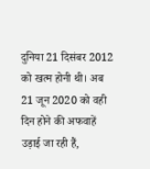दुनिया 21 दिसंबर 2012 को खत्म होनी थी। अब 21 जून 2020 को वही दिन होने की अफवाहें उड़ाई जा रही हैं,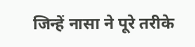जिन्हें नासा ने पूरे तरीके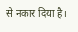से नकार दिया है।